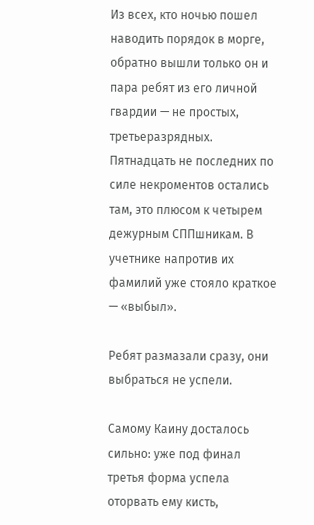Из всех, кто ночью пошел наводить порядок в морге, обратно вышли только он и пара ребят из его личной гвардии — не простых, третьеразрядных. Пятнадцать не последних по силе некроментов остались там, это плюсом к четырем дежурным СППшникам. В учетнике напротив их фамилий уже стояло краткое — «выбыл».

Ребят размазали сразу, они выбраться не успели.

Самому Каину досталось сильно: уже под финал третья форма успела оторвать ему кисть,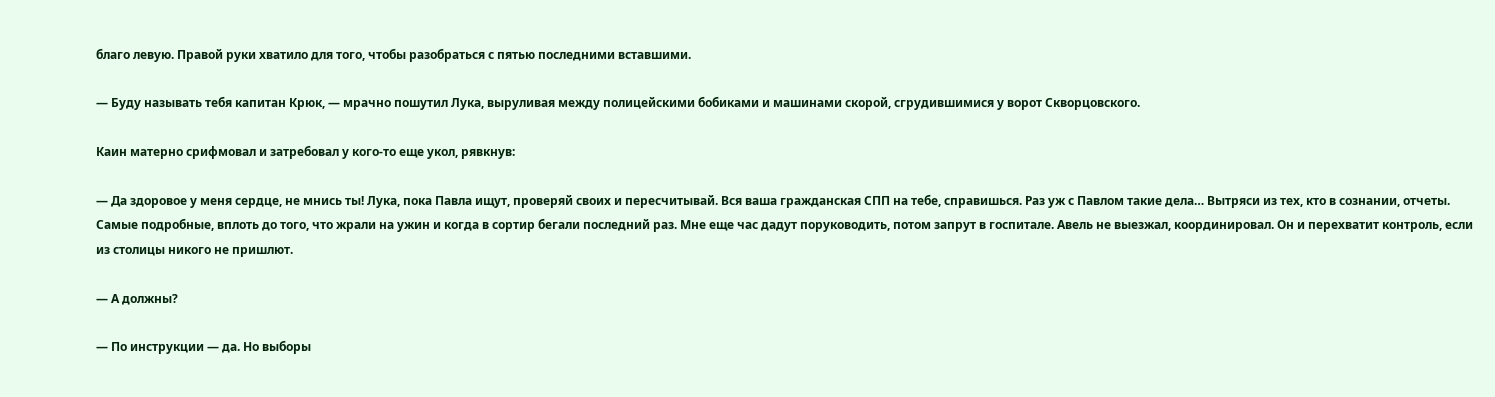благо левую. Правой руки хватило для того, чтобы разобраться с пятью последними вставшими.

— Буду называть тебя капитан Крюк, — мрачно пошутил Лука, выруливая между полицейскими бобиками и машинами скорой, сгрудившимися у ворот Скворцовского.

Каин матерно срифмовал и затребовал у кого-то еще укол, рявкнув:

— Да здоровое у меня сердце, не мнись ты! Лука, пока Павла ищут, проверяй своих и пересчитывай. Вся ваша гражданская СПП на тебе, справишься. Раз уж с Павлом такие дела… Вытряси из тех, кто в сознании, отчеты. Самые подробные, вплоть до того, что жрали на ужин и когда в сортир бегали последний раз. Мне еще час дадут поруководить, потом запрут в госпитале. Авель не выезжал, координировал. Он и перехватит контроль, если из столицы никого не пришлют.

— А должны?

— По инструкции — да. Но выборы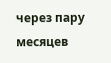через пару месяцев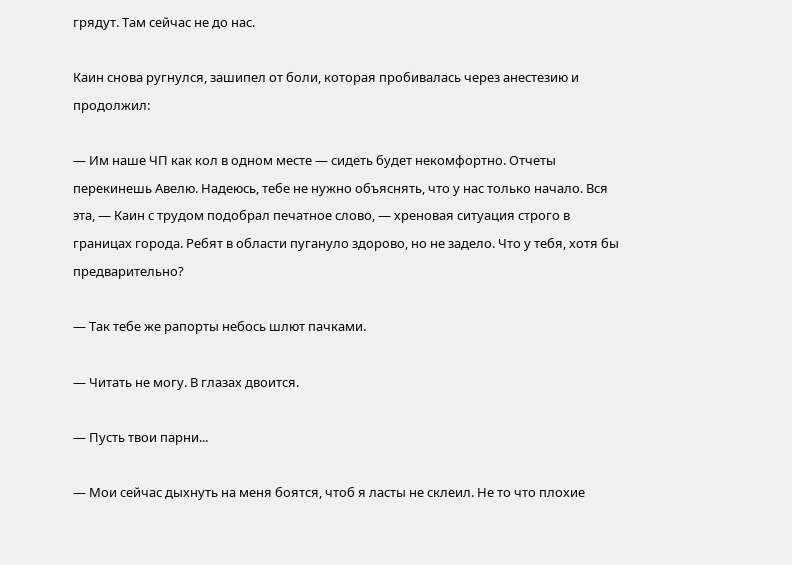грядут. Там сейчас не до нас.

Каин снова ругнулся, зашипел от боли, которая пробивалась через анестезию и продолжил:

— Им наше ЧП как кол в одном месте — сидеть будет некомфортно. Отчеты перекинешь Авелю. Надеюсь, тебе не нужно объяснять, что у нас только начало. Вся эта, — Каин с трудом подобрал печатное слово, — хреновая ситуация строго в границах города. Ребят в области пугануло здорово, но не задело. Что у тебя, хотя бы предварительно?

— Так тебе же рапорты небось шлют пачками.

— Читать не могу. В глазах двоится.

— Пусть твои парни...

— Мои сейчас дыхнуть на меня боятся, чтоб я ласты не склеил. Не то что плохие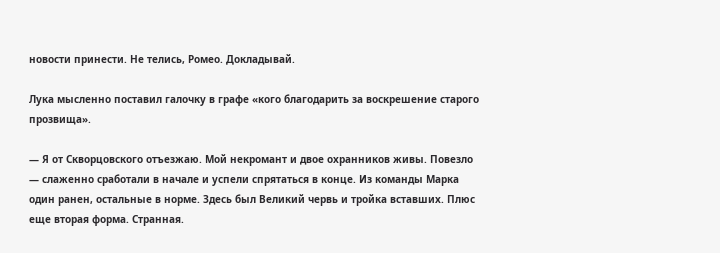новости принести. Не телись, Ромео. Докладывай.

Лука мысленно поставил галочку в графе «кого благодарить за воскрешение старого прозвища».

— Я от Скворцовского отъезжаю. Мой некромант и двое охранников живы. Повезло — слаженно сработали в начале и успели спрятаться в конце. Из команды Марка один ранен, остальные в норме. Здесь был Великий червь и тройка вставших. Плюс еще вторая форма. Странная.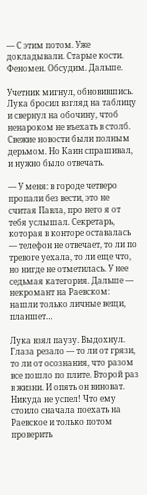— С этим потом. Уже докладывали. Старые кости. Феномен. Обсудим. Дальше.

Учетник мигнул, обновившись. Лука бросил взгляд на таблицу и свернул на обочину, чтоб ненароком не въехать в столб. Свежие новости были полным дерьмом. Но Каин спрашивал, и нужно было отвечать.

— У меня: в городе четверо пропали без вести, это не считая Павла, про него я от тебя услышал. Секретарь, которая в конторе оставалась — телефон не отвечает, то ли по тревоге уехала, то ли еще что, но нигде не отметилась. У нее седьмая категория. Дальше — некромант на Раевском: нашли только личные вещи, планшет…

Лука взял паузу. Выдохнул. Глаза резало — то ли от грязи, то ли от осознания, что разом все пошло по плите. Второй раз в жизни. И опять он виноват. Никуда не успел! Что ему стоило сначала поехать на Раевское и только потом проверить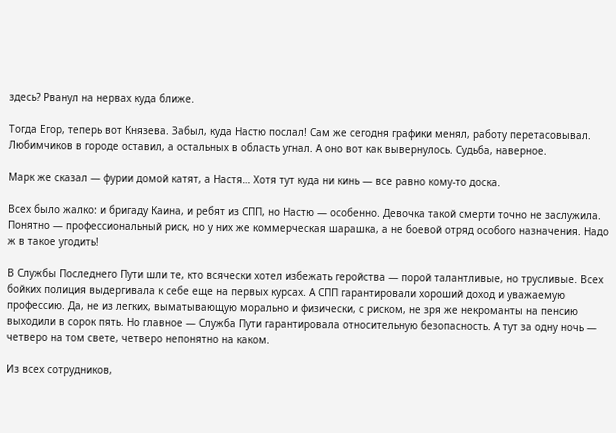здесь? Рванул на нервах куда ближе.

Тогда Егор, теперь вот Князева. Забыл, куда Настю послал! Сам же сегодня графики менял, работу перетасовывал. Любимчиков в городе оставил, а остальных в область угнал. А оно вот как вывернулось. Судьба, наверное.

Марк же сказал — фурии домой катят, а Настя… Хотя тут куда ни кинь — все равно кому-то доска.

Всех было жалко: и бригаду Каина, и ребят из СПП, но Настю — особенно. Девочка такой смерти точно не заслужила. Понятно — профессиональный риск, но у них же коммерческая шарашка, а не боевой отряд особого назначения. Надо ж в такое угодить!

В Службы Последнего Пути шли те, кто всячески хотел избежать геройства — порой талантливые, но трусливые. Всех бойких полиция выдергивала к себе еще на первых курсах. А СПП гарантировали хороший доход и уважаемую профессию. Да, не из легких, выматывающую морально и физически, с риском, не зря же некроманты на пенсию выходили в сорок пять. Но главное — Служба Пути гарантировала относительную безопасность. А тут за одну ночь — четверо на том свете, четверо непонятно на каком.

Из всех сотрудников,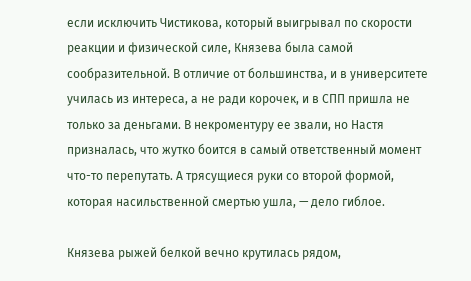если исключить Чистикова, который выигрывал по скорости реакции и физической силе, Князева была самой сообразительной. В отличие от большинства, и в университете училась из интереса, а не ради корочек, и в СПП пришла не только за деньгами. В некроментуру ее звали, но Настя призналась, что жутко боится в самый ответственный момент что-то перепутать. А трясущиеся руки со второй формой, которая насильственной смертью ушла, — дело гиблое.

Князева рыжей белкой вечно крутилась рядом,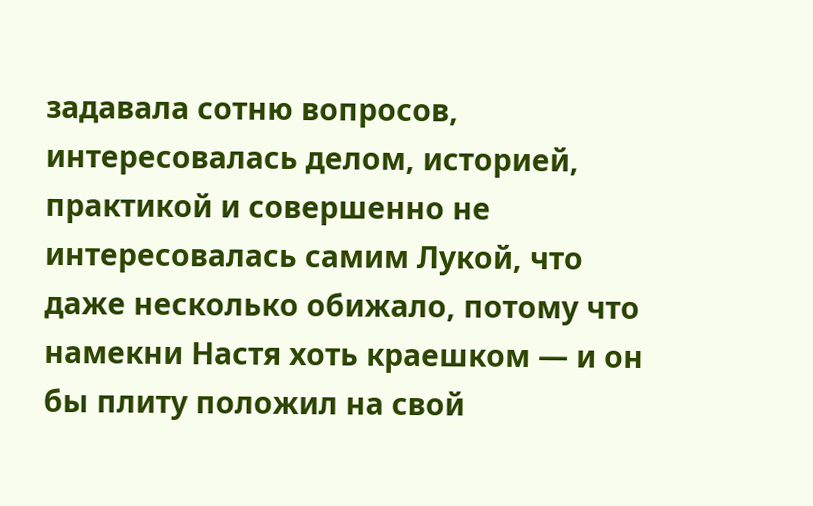задавала сотню вопросов, интересовалась делом, историей, практикой и совершенно не интересовалась самим Лукой, что даже несколько обижало, потому что намекни Настя хоть краешком — и он бы плиту положил на свой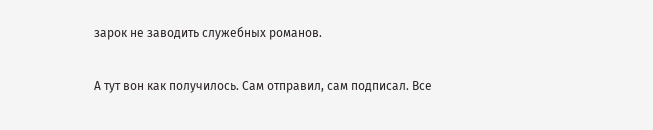зарок не заводить служебных романов.

А тут вон как получилось. Сам отправил, сам подписал. Все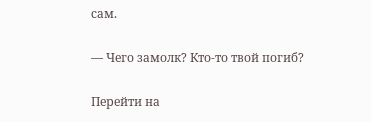сам.

— Чего замолк? Кто-то твой погиб?

Перейти на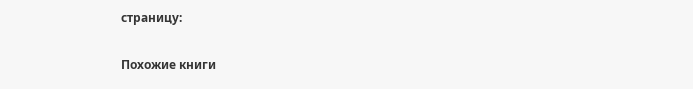страницу:

Похожие книги